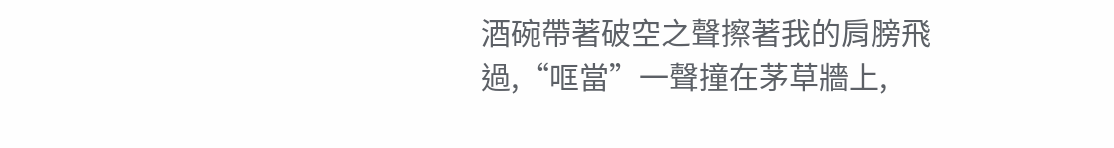酒碗帶著破空之聲擦著我的肩膀飛過,“哐當”一聲撞在茅草牆上,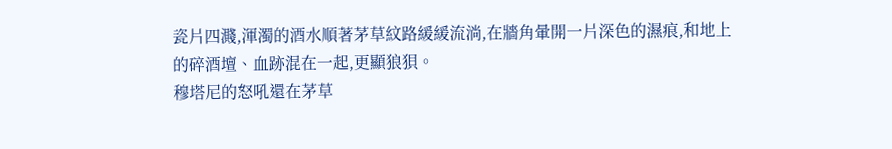瓷片四濺,渾濁的酒水順著茅草紋路緩緩流淌,在牆角暈開一片深色的濕痕,和地上的碎酒壇、血跡混在一起,更顯狼狽。
穆塔尼的怒吼還在茅草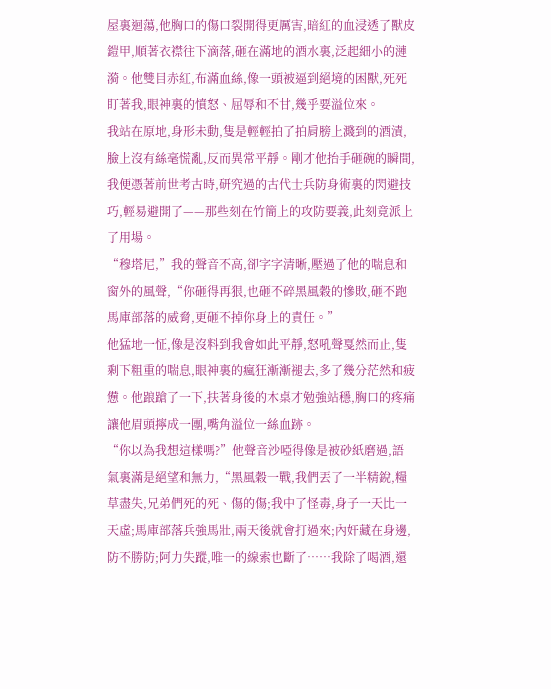屋裏迴蕩,他胸口的傷口裂開得更厲害,暗紅的血浸透了獸皮鎧甲,順著衣襟往下滴落,砸在滿地的酒水裏,泛起細小的漣漪。他雙目赤紅,布滿血絲,像一頭被逼到絕境的困獸,死死盯著我,眼神裏的憤怒、屈辱和不甘,幾乎要溢位來。
我站在原地,身形未動,隻是輕輕拍了拍肩膀上濺到的酒漬,臉上沒有絲毫慌亂,反而異常平靜。剛才他抬手砸碗的瞬間,我便憑著前世考古時,研究過的古代士兵防身術裏的閃避技巧,輕易避開了——那些刻在竹簡上的攻防要義,此刻竟派上了用場。
“穆塔尼,”我的聲音不高,卻字字清晰,壓過了他的喘息和窗外的風聲,“你砸得再狠,也砸不碎黑風穀的慘敗,砸不跑馬庫部落的威脅,更砸不掉你身上的責任。”
他猛地一怔,像是沒料到我會如此平靜,怒吼聲戛然而止,隻剩下粗重的喘息,眼神裏的瘋狂漸漸褪去,多了幾分茫然和疲憊。他踉蹌了一下,扶著身後的木桌才勉強站穩,胸口的疼痛讓他眉頭擰成一團,嘴角溢位一絲血跡。
“你以為我想這樣嗎?”他聲音沙啞得像是被砂紙磨過,語氣裏滿是絕望和無力,“黑風穀一戰,我們丟了一半精銳,糧草盡失,兄弟們死的死、傷的傷;我中了怪毒,身子一天比一天虛;馬庫部落兵強馬壯,兩天後就會打過來;內奸藏在身邊,防不勝防;阿力失蹤,唯一的線索也斷了……我除了喝酒,還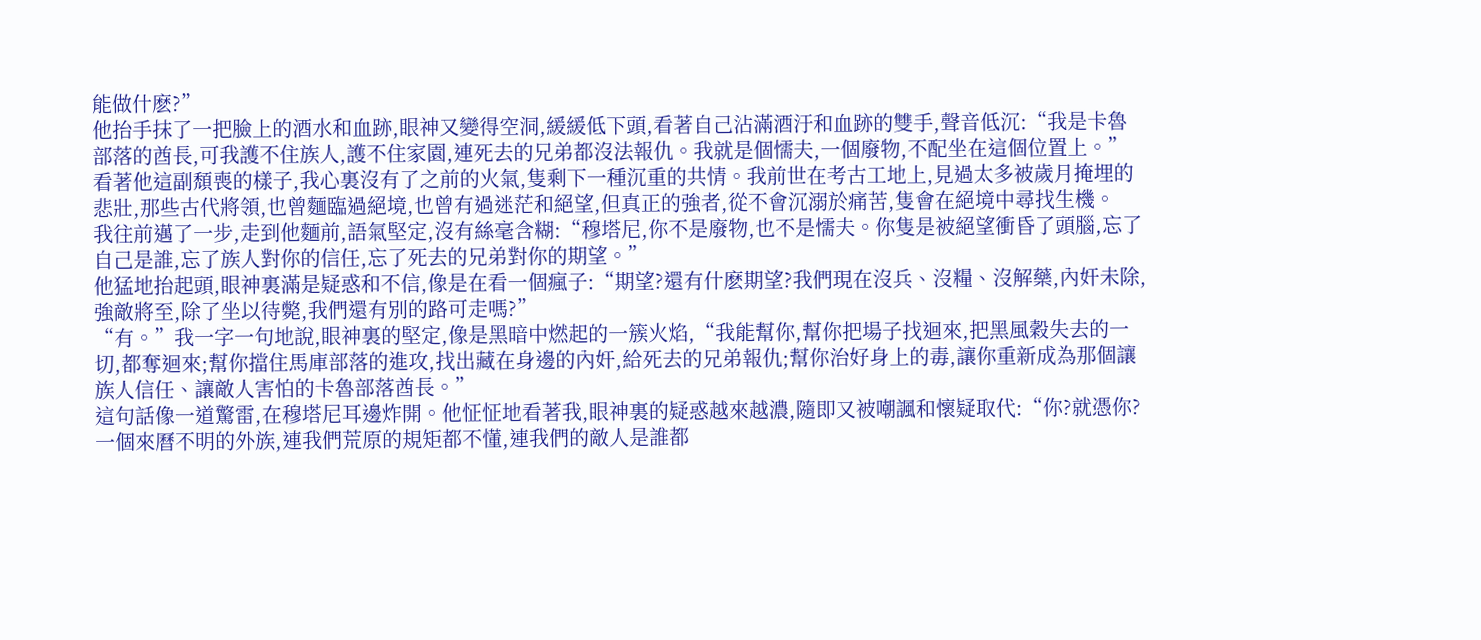能做什麽?”
他抬手抹了一把臉上的酒水和血跡,眼神又變得空洞,緩緩低下頭,看著自己沾滿酒汙和血跡的雙手,聲音低沉:“我是卡魯部落的酋長,可我護不住族人,護不住家園,連死去的兄弟都沒法報仇。我就是個懦夫,一個廢物,不配坐在這個位置上。”
看著他這副頹喪的樣子,我心裏沒有了之前的火氣,隻剩下一種沉重的共情。我前世在考古工地上,見過太多被歲月掩埋的悲壯,那些古代將領,也曾麵臨過絕境,也曾有過迷茫和絕望,但真正的強者,從不會沉溺於痛苦,隻會在絕境中尋找生機。
我往前邁了一步,走到他麵前,語氣堅定,沒有絲毫含糊:“穆塔尼,你不是廢物,也不是懦夫。你隻是被絕望衝昏了頭腦,忘了自己是誰,忘了族人對你的信任,忘了死去的兄弟對你的期望。”
他猛地抬起頭,眼神裏滿是疑惑和不信,像是在看一個瘋子:“期望?還有什麽期望?我們現在沒兵、沒糧、沒解藥,內奸未除,強敵將至,除了坐以待斃,我們還有別的路可走嗎?”
“有。”我一字一句地說,眼神裏的堅定,像是黑暗中燃起的一簇火焰,“我能幫你,幫你把場子找迴來,把黑風穀失去的一切,都奪迴來;幫你擋住馬庫部落的進攻,找出藏在身邊的內奸,給死去的兄弟報仇;幫你治好身上的毒,讓你重新成為那個讓族人信任、讓敵人害怕的卡魯部落酋長。”
這句話像一道驚雷,在穆塔尼耳邊炸開。他怔怔地看著我,眼神裏的疑惑越來越濃,隨即又被嘲諷和懷疑取代:“你?就憑你?一個來曆不明的外族,連我們荒原的規矩都不懂,連我們的敵人是誰都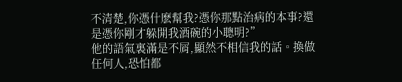不清楚,你憑什麽幫我?憑你那點治病的本事?還是憑你剛才躲開我酒碗的小聰明?”
他的語氣裏滿是不屑,顯然不相信我的話。換做任何人,恐怕都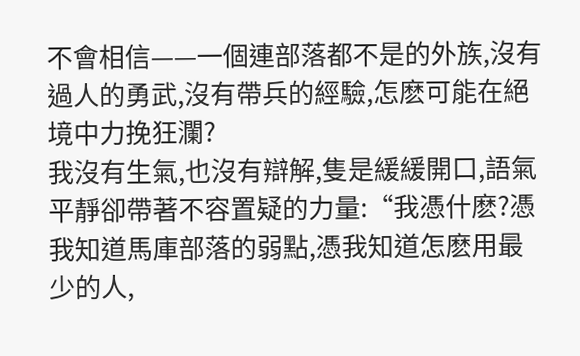不會相信——一個連部落都不是的外族,沒有過人的勇武,沒有帶兵的經驗,怎麽可能在絕境中力挽狂瀾?
我沒有生氣,也沒有辯解,隻是緩緩開口,語氣平靜卻帶著不容置疑的力量:“我憑什麽?憑我知道馬庫部落的弱點,憑我知道怎麽用最少的人,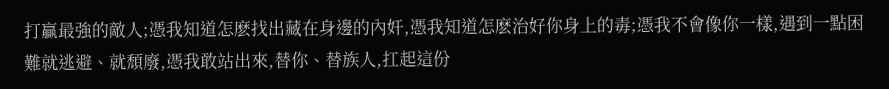打贏最強的敵人;憑我知道怎麽找出藏在身邊的內奸,憑我知道怎麽治好你身上的毒;憑我不會像你一樣,遇到一點困難就逃避、就頹廢,憑我敢站出來,替你、替族人,扛起這份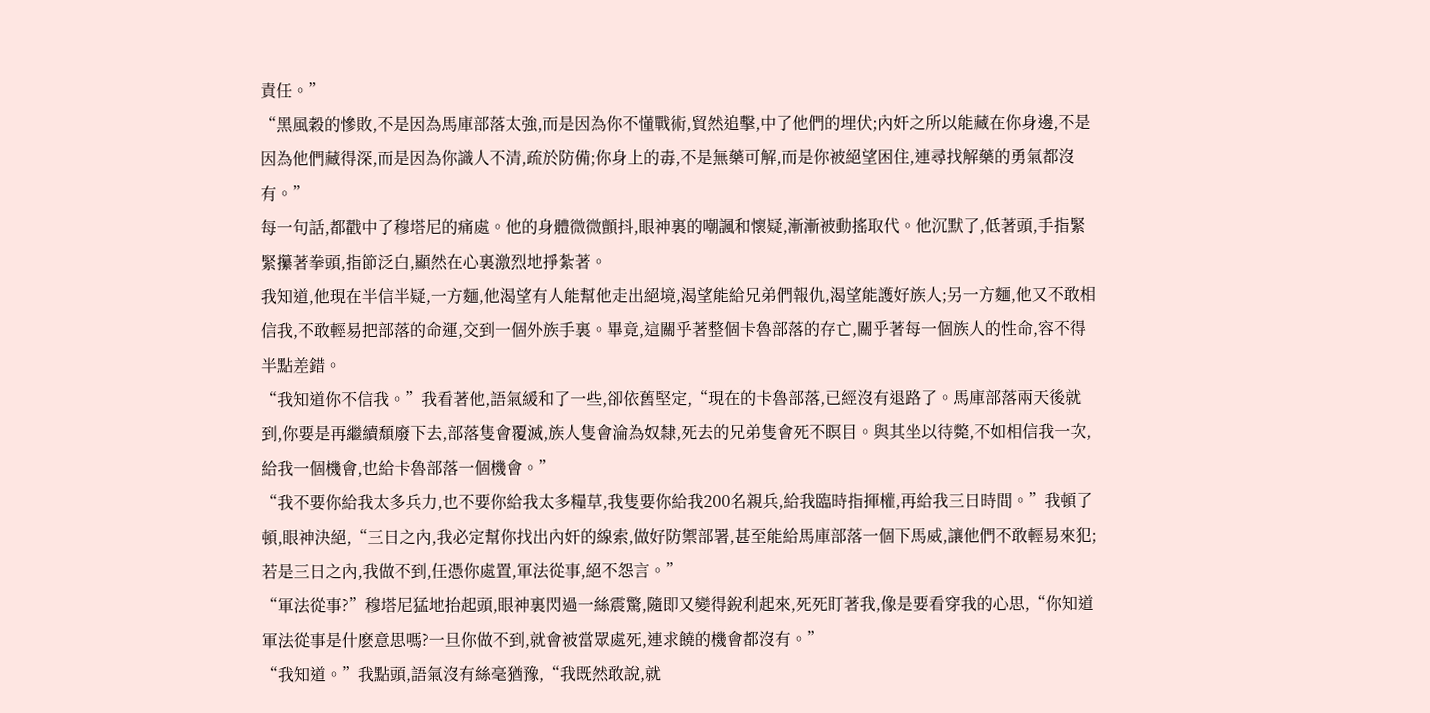責任。”
“黑風穀的慘敗,不是因為馬庫部落太強,而是因為你不懂戰術,貿然追擊,中了他們的埋伏;內奸之所以能藏在你身邊,不是因為他們藏得深,而是因為你識人不清,疏於防備;你身上的毒,不是無藥可解,而是你被絕望困住,連尋找解藥的勇氣都沒有。”
每一句話,都戳中了穆塔尼的痛處。他的身體微微顫抖,眼神裏的嘲諷和懷疑,漸漸被動搖取代。他沉默了,低著頭,手指緊緊攥著拳頭,指節泛白,顯然在心裏激烈地掙紮著。
我知道,他現在半信半疑,一方麵,他渴望有人能幫他走出絕境,渴望能給兄弟們報仇,渴望能護好族人;另一方麵,他又不敢相信我,不敢輕易把部落的命運,交到一個外族手裏。畢竟,這關乎著整個卡魯部落的存亡,關乎著每一個族人的性命,容不得半點差錯。
“我知道你不信我。”我看著他,語氣緩和了一些,卻依舊堅定,“現在的卡魯部落,已經沒有退路了。馬庫部落兩天後就到,你要是再繼續頹廢下去,部落隻會覆滅,族人隻會淪為奴隸,死去的兄弟隻會死不瞑目。與其坐以待斃,不如相信我一次,給我一個機會,也給卡魯部落一個機會。”
“我不要你給我太多兵力,也不要你給我太多糧草,我隻要你給我200名親兵,給我臨時指揮權,再給我三日時間。”我頓了頓,眼神決絕,“三日之內,我必定幫你找出內奸的線索,做好防禦部署,甚至能給馬庫部落一個下馬威,讓他們不敢輕易來犯;若是三日之內,我做不到,任憑你處置,軍法從事,絕不怨言。”
“軍法從事?”穆塔尼猛地抬起頭,眼神裏閃過一絲震驚,隨即又變得銳利起來,死死盯著我,像是要看穿我的心思,“你知道軍法從事是什麽意思嗎?一旦你做不到,就會被當眾處死,連求饒的機會都沒有。”
“我知道。”我點頭,語氣沒有絲毫猶豫,“我既然敢說,就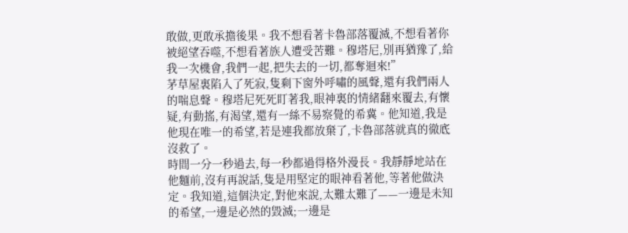敢做,更敢承擔後果。我不想看著卡魯部落覆滅,不想看著你被絕望吞噬,不想看著族人遭受苦難。穆塔尼,別再猶豫了,給我一次機會,我們一起,把失去的一切,都奪迴來!”
茅草屋裏陷入了死寂,隻剩下窗外呼嘯的風聲,還有我們兩人的喘息聲。穆塔尼死死盯著我,眼神裏的情緒翻來覆去,有懷疑,有動搖,有渴望,還有一絲不易察覺的希冀。他知道,我是他現在唯一的希望,若是連我都放棄了,卡魯部落就真的徹底沒救了。
時間一分一秒過去,每一秒都過得格外漫長。我靜靜地站在他麵前,沒有再說話,隻是用堅定的眼神看著他,等著他做決定。我知道,這個決定,對他來說,太難太難了——一邊是未知的希望,一邊是必然的毀滅;一邊是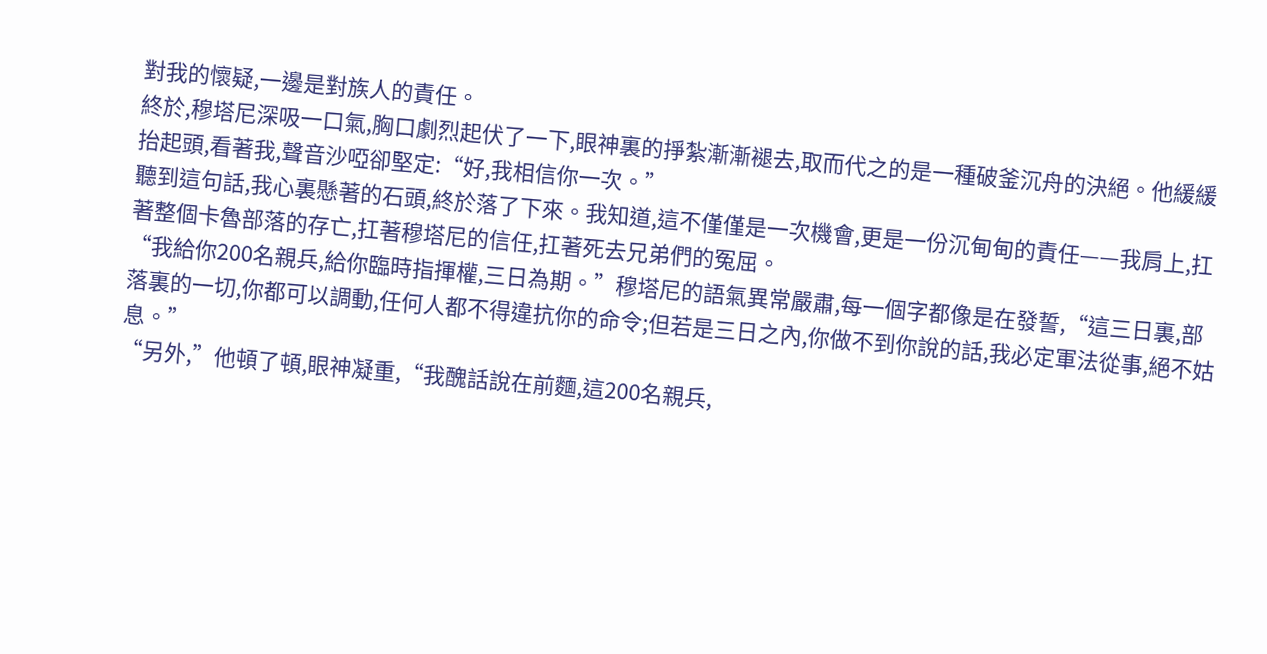對我的懷疑,一邊是對族人的責任。
終於,穆塔尼深吸一口氣,胸口劇烈起伏了一下,眼神裏的掙紮漸漸褪去,取而代之的是一種破釜沉舟的決絕。他緩緩抬起頭,看著我,聲音沙啞卻堅定:“好,我相信你一次。”
聽到這句話,我心裏懸著的石頭,終於落了下來。我知道,這不僅僅是一次機會,更是一份沉甸甸的責任——我肩上,扛著整個卡魯部落的存亡,扛著穆塔尼的信任,扛著死去兄弟們的冤屈。
“我給你200名親兵,給你臨時指揮權,三日為期。”穆塔尼的語氣異常嚴肅,每一個字都像是在發誓,“這三日裏,部落裏的一切,你都可以調動,任何人都不得違抗你的命令;但若是三日之內,你做不到你說的話,我必定軍法從事,絕不姑息。”
“另外,”他頓了頓,眼神凝重,“我醜話說在前麵,這200名親兵,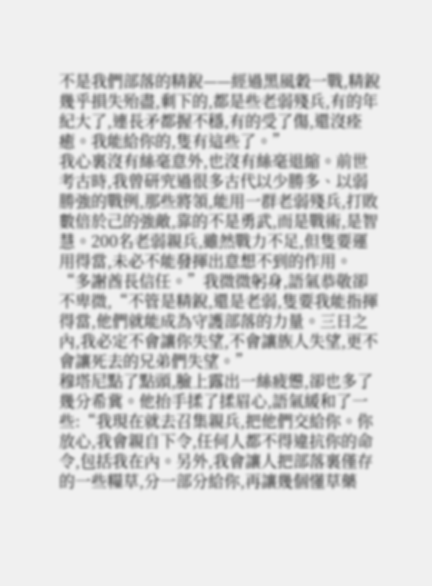不是我們部落的精銳——經過黑風穀一戰,精銳幾乎損失殆盡,剩下的,都是些老弱殘兵,有的年紀大了,連長矛都握不穩,有的受了傷,還沒痊癒。我能給你的,隻有這些了。”
我心裏沒有絲毫意外,也沒有絲毫退縮。前世考古時,我曾研究過很多古代以少勝多、以弱勝強的戰例,那些將領,能用一群老弱殘兵,打敗數倍於己的強敵,靠的不是勇武,而是戰術,是智慧。200名老弱親兵,雖然戰力不足,但隻要運用得當,未必不能發揮出意想不到的作用。
“多謝酋長信任。”我微微躬身,語氣恭敬卻不卑微,“不管是精銳,還是老弱,隻要我能指揮得當,他們就能成為守護部落的力量。三日之內,我必定不會讓你失望,不會讓族人失望,更不會讓死去的兄弟們失望。”
穆塔尼點了點頭,臉上露出一絲疲憊,卻也多了幾分希冀。他抬手揉了揉眉心,語氣緩和了一些:“我現在就去召集親兵,把他們交給你。你放心,我會親自下令,任何人都不得違抗你的命令,包括我在內。另外,我會讓人把部落裏僅存的一些糧草,分一部分給你,再讓幾個懂草藥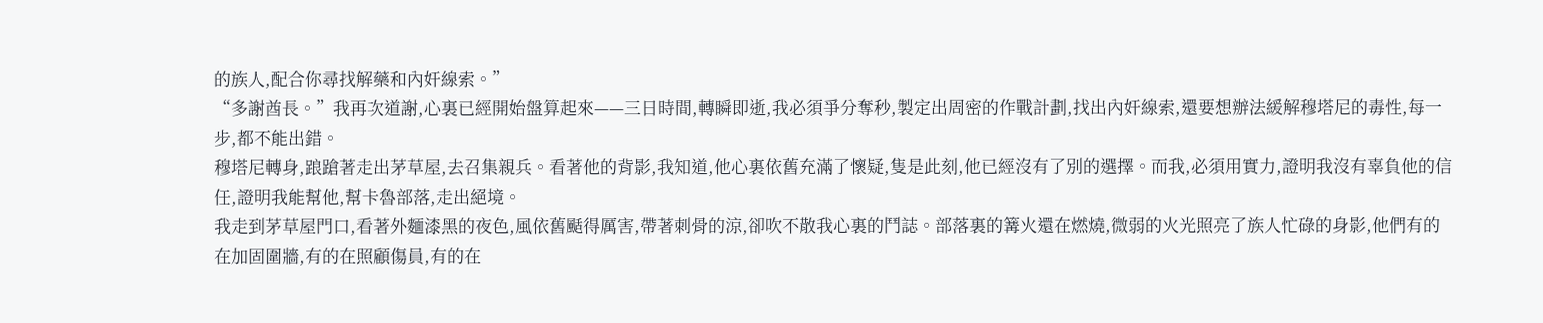的族人,配合你尋找解藥和內奸線索。”
“多謝酋長。”我再次道謝,心裏已經開始盤算起來——三日時間,轉瞬即逝,我必須爭分奪秒,製定出周密的作戰計劃,找出內奸線索,還要想辦法緩解穆塔尼的毒性,每一步,都不能出錯。
穆塔尼轉身,踉蹌著走出茅草屋,去召集親兵。看著他的背影,我知道,他心裏依舊充滿了懷疑,隻是此刻,他已經沒有了別的選擇。而我,必須用實力,證明我沒有辜負他的信任,證明我能幫他,幫卡魯部落,走出絕境。
我走到茅草屋門口,看著外麵漆黑的夜色,風依舊颳得厲害,帶著刺骨的涼,卻吹不散我心裏的鬥誌。部落裏的篝火還在燃燒,微弱的火光照亮了族人忙碌的身影,他們有的在加固圍牆,有的在照顧傷員,有的在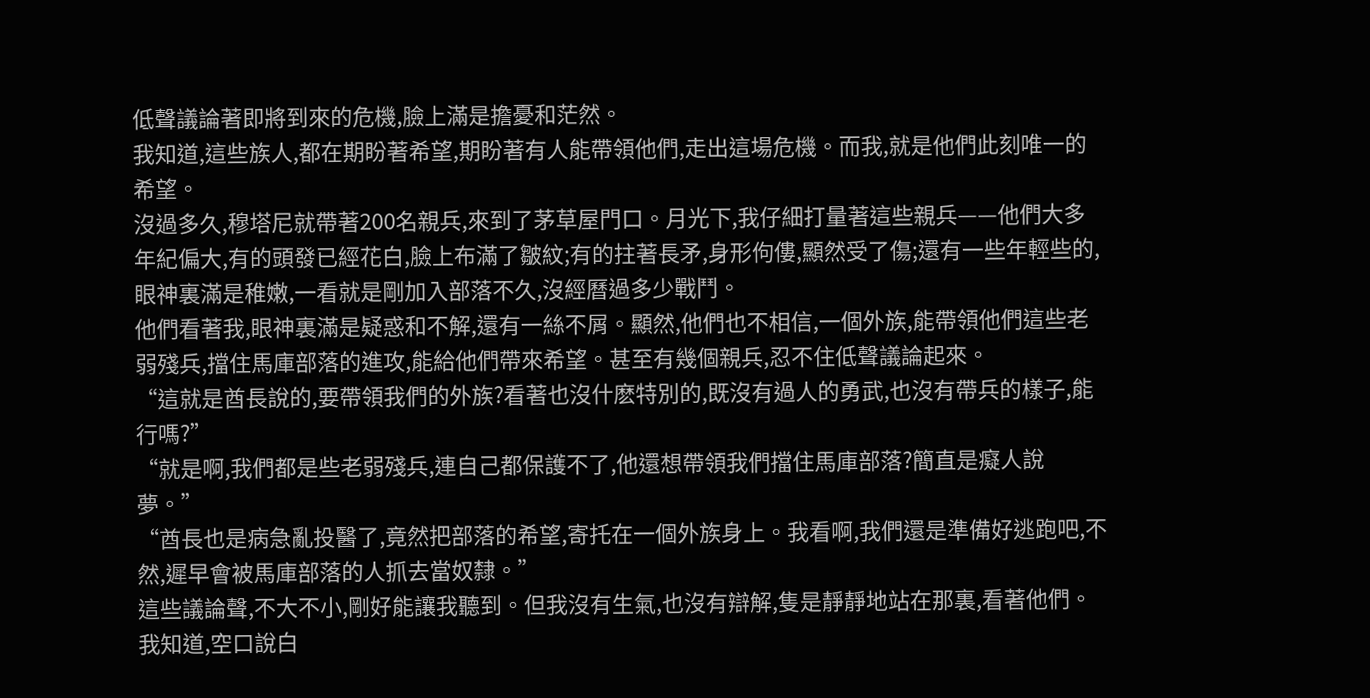低聲議論著即將到來的危機,臉上滿是擔憂和茫然。
我知道,這些族人,都在期盼著希望,期盼著有人能帶領他們,走出這場危機。而我,就是他們此刻唯一的希望。
沒過多久,穆塔尼就帶著200名親兵,來到了茅草屋門口。月光下,我仔細打量著這些親兵——他們大多年紀偏大,有的頭發已經花白,臉上布滿了皺紋;有的拄著長矛,身形佝僂,顯然受了傷;還有一些年輕些的,眼神裏滿是稚嫩,一看就是剛加入部落不久,沒經曆過多少戰鬥。
他們看著我,眼神裏滿是疑惑和不解,還有一絲不屑。顯然,他們也不相信,一個外族,能帶領他們這些老弱殘兵,擋住馬庫部落的進攻,能給他們帶來希望。甚至有幾個親兵,忍不住低聲議論起來。
“這就是酋長說的,要帶領我們的外族?看著也沒什麽特別的,既沒有過人的勇武,也沒有帶兵的樣子,能行嗎?”
“就是啊,我們都是些老弱殘兵,連自己都保護不了,他還想帶領我們擋住馬庫部落?簡直是癡人說夢。”
“酋長也是病急亂投醫了,竟然把部落的希望,寄托在一個外族身上。我看啊,我們還是準備好逃跑吧,不然,遲早會被馬庫部落的人抓去當奴隸。”
這些議論聲,不大不小,剛好能讓我聽到。但我沒有生氣,也沒有辯解,隻是靜靜地站在那裏,看著他們。我知道,空口說白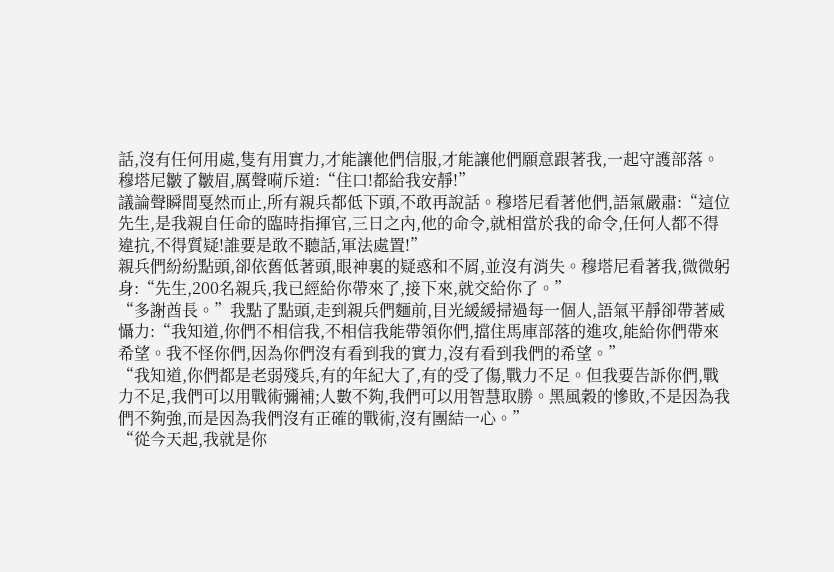話,沒有任何用處,隻有用實力,才能讓他們信服,才能讓他們願意跟著我,一起守護部落。
穆塔尼皺了皺眉,厲聲嗬斥道:“住口!都給我安靜!”
議論聲瞬間戛然而止,所有親兵都低下頭,不敢再說話。穆塔尼看著他們,語氣嚴肅:“這位先生,是我親自任命的臨時指揮官,三日之內,他的命令,就相當於我的命令,任何人都不得違抗,不得質疑!誰要是敢不聽話,軍法處置!”
親兵們紛紛點頭,卻依舊低著頭,眼神裏的疑惑和不屑,並沒有消失。穆塔尼看著我,微微躬身:“先生,200名親兵,我已經給你帶來了,接下來,就交給你了。”
“多謝酋長。”我點了點頭,走到親兵們麵前,目光緩緩掃過每一個人,語氣平靜卻帶著威懾力:“我知道,你們不相信我,不相信我能帶領你們,擋住馬庫部落的進攻,能給你們帶來希望。我不怪你們,因為你們沒有看到我的實力,沒有看到我們的希望。”
“我知道,你們都是老弱殘兵,有的年紀大了,有的受了傷,戰力不足。但我要告訴你們,戰力不足,我們可以用戰術彌補;人數不夠,我們可以用智慧取勝。黑風穀的慘敗,不是因為我們不夠強,而是因為我們沒有正確的戰術,沒有團結一心。”
“從今天起,我就是你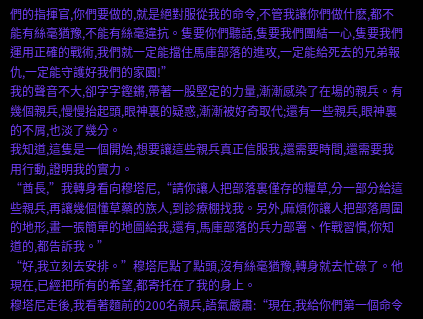們的指揮官,你們要做的,就是絕對服從我的命令,不管我讓你們做什麽,都不能有絲毫猶豫,不能有絲毫違抗。隻要你們聽話,隻要我們團結一心,隻要我們運用正確的戰術,我們就一定能擋住馬庫部落的進攻,一定能給死去的兄弟報仇,一定能守護好我們的家園!”
我的聲音不大,卻字字鏗鏘,帶著一股堅定的力量,漸漸感染了在場的親兵。有幾個親兵,慢慢抬起頭,眼神裏的疑惑,漸漸被好奇取代;還有一些親兵,眼神裏的不屑,也淡了幾分。
我知道,這隻是一個開始,想要讓這些親兵真正信服我,還需要時間,還需要我用行動,證明我的實力。
“酋長,”我轉身看向穆塔尼,“請你讓人把部落裏僅存的糧草,分一部分給這些親兵,再讓幾個懂草藥的族人,到診療棚找我。另外,麻煩你讓人把部落周圍的地形,畫一張簡單的地圖給我,還有,馬庫部落的兵力部署、作戰習慣,你知道的,都告訴我。”
“好,我立刻去安排。”穆塔尼點了點頭,沒有絲毫猶豫,轉身就去忙碌了。他現在,已經把所有的希望,都寄托在了我的身上。
穆塔尼走後,我看著麵前的200名親兵,語氣嚴肅:“現在,我給你們第一個命令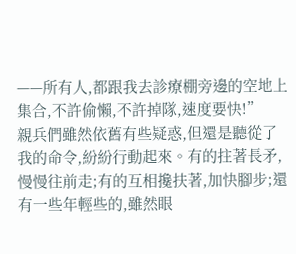——所有人,都跟我去診療棚旁邊的空地上集合,不許偷懶,不許掉隊,速度要快!”
親兵們雖然依舊有些疑惑,但還是聽從了我的命令,紛紛行動起來。有的拄著長矛,慢慢往前走;有的互相攙扶著,加快腳步;還有一些年輕些的,雖然眼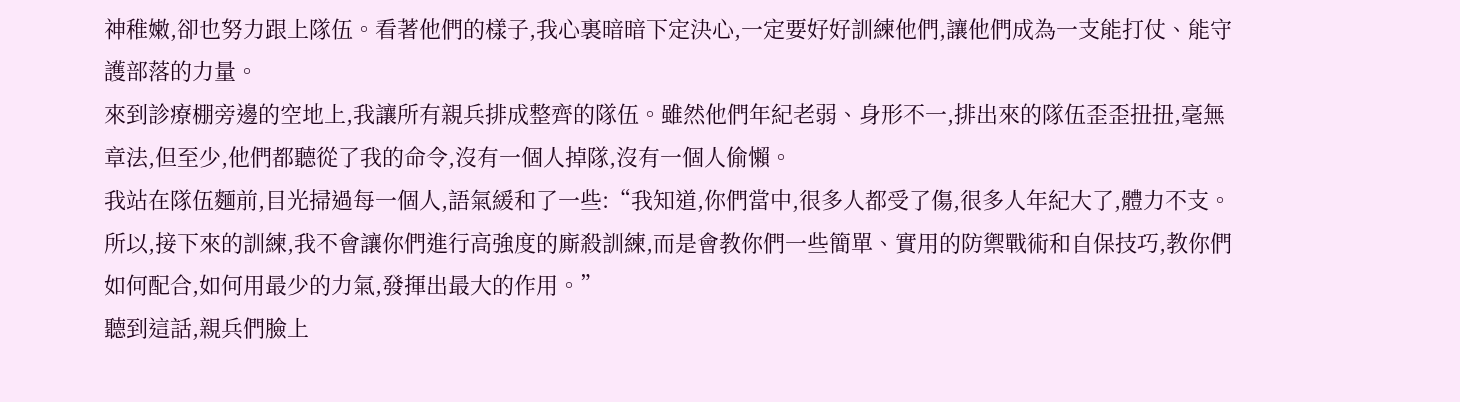神稚嫩,卻也努力跟上隊伍。看著他們的樣子,我心裏暗暗下定決心,一定要好好訓練他們,讓他們成為一支能打仗、能守護部落的力量。
來到診療棚旁邊的空地上,我讓所有親兵排成整齊的隊伍。雖然他們年紀老弱、身形不一,排出來的隊伍歪歪扭扭,毫無章法,但至少,他們都聽從了我的命令,沒有一個人掉隊,沒有一個人偷懶。
我站在隊伍麵前,目光掃過每一個人,語氣緩和了一些:“我知道,你們當中,很多人都受了傷,很多人年紀大了,體力不支。所以,接下來的訓練,我不會讓你們進行高強度的廝殺訓練,而是會教你們一些簡單、實用的防禦戰術和自保技巧,教你們如何配合,如何用最少的力氣,發揮出最大的作用。”
聽到這話,親兵們臉上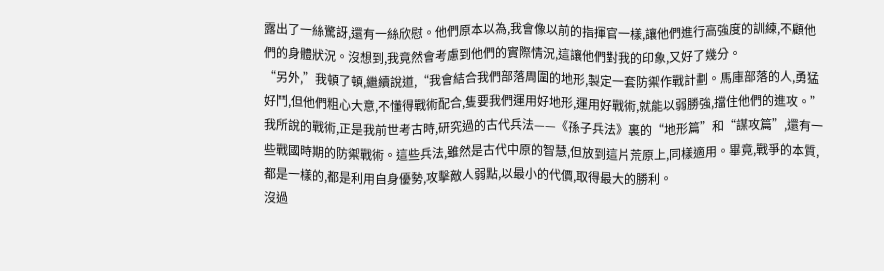露出了一絲驚訝,還有一絲欣慰。他們原本以為,我會像以前的指揮官一樣,讓他們進行高強度的訓練,不顧他們的身體狀況。沒想到,我竟然會考慮到他們的實際情況,這讓他們對我的印象,又好了幾分。
“另外,”我頓了頓,繼續說道,“我會結合我們部落周圍的地形,製定一套防禦作戰計劃。馬庫部落的人,勇猛好鬥,但他們粗心大意,不懂得戰術配合,隻要我們運用好地形,運用好戰術,就能以弱勝強,擋住他們的進攻。”
我所說的戰術,正是我前世考古時,研究過的古代兵法——《孫子兵法》裏的“地形篇”和“謀攻篇”,還有一些戰國時期的防禦戰術。這些兵法,雖然是古代中原的智慧,但放到這片荒原上,同樣適用。畢竟,戰爭的本質,都是一樣的,都是利用自身優勢,攻擊敵人弱點,以最小的代價,取得最大的勝利。
沒過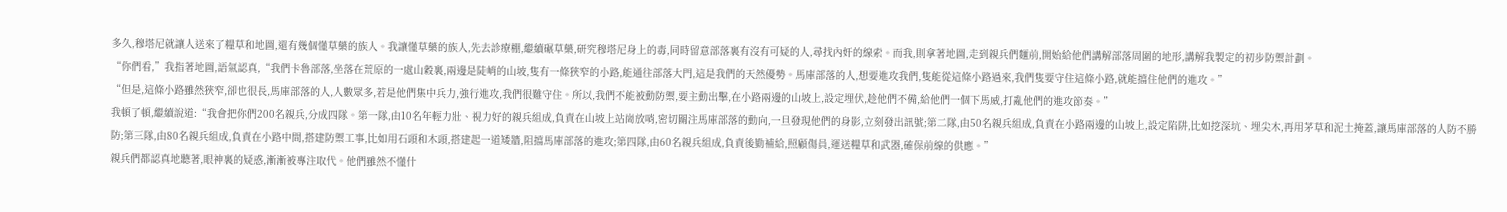多久,穆塔尼就讓人送來了糧草和地圖,還有幾個懂草藥的族人。我讓懂草藥的族人,先去診療棚,繼續碾草藥,研究穆塔尼身上的毒,同時留意部落裏有沒有可疑的人,尋找內奸的線索。而我,則拿著地圖,走到親兵們麵前,開始給他們講解部落周圍的地形,講解我製定的初步防禦計劃。
“你們看,”我指著地圖,語氣認真,“我們卡魯部落,坐落在荒原的一處山穀裏,兩邊是陡峭的山坡,隻有一條狹窄的小路,能通往部落大門,這是我們的天然優勢。馬庫部落的人,想要進攻我們,隻能從這條小路過來,我們隻要守住這條小路,就能擋住他們的進攻。”
“但是,這條小路雖然狹窄,卻也很長,馬庫部落的人,人數眾多,若是他們集中兵力,強行進攻,我們很難守住。所以,我們不能被動防禦,要主動出擊,在小路兩邊的山坡上,設定埋伏,趁他們不備,給他們一個下馬威,打亂他們的進攻節奏。”
我頓了頓,繼續說道:“我會把你們200名親兵,分成四隊。第一隊,由10名年輕力壯、視力好的親兵組成,負責在山坡上站崗放哨,密切關注馬庫部落的動向,一旦發現他們的身影,立刻發出訊號;第二隊,由50名親兵組成,負責在小路兩邊的山坡上,設定陷阱,比如挖深坑、埋尖木,再用茅草和泥土掩蓋,讓馬庫部落的人防不勝防;第三隊,由80名親兵組成,負責在小路中間,搭建防禦工事,比如用石頭和木頭,搭建起一道矮牆,阻擋馬庫部落的進攻;第四隊,由60名親兵組成,負責後勤補給,照顧傷員,運送糧草和武器,確保前線的供應。”
親兵們都認真地聽著,眼神裏的疑惑,漸漸被專注取代。他們雖然不懂什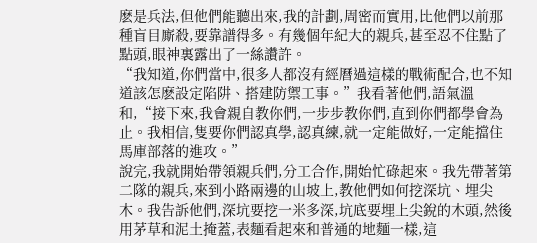麽是兵法,但他們能聽出來,我的計劃,周密而實用,比他們以前那種盲目廝殺,要靠譜得多。有幾個年紀大的親兵,甚至忍不住點了點頭,眼神裏露出了一絲讚許。
“我知道,你們當中,很多人都沒有經曆過這樣的戰術配合,也不知道該怎麽設定陷阱、搭建防禦工事。”我看著他們,語氣溫和,“接下來,我會親自教你們,一步步教你們,直到你們都學會為止。我相信,隻要你們認真學,認真練,就一定能做好,一定能擋住馬庫部落的進攻。”
說完,我就開始帶領親兵們,分工合作,開始忙碌起來。我先帶著第二隊的親兵,來到小路兩邊的山坡上,教他們如何挖深坑、埋尖木。我告訴他們,深坑要挖一米多深,坑底要埋上尖銳的木頭,然後用茅草和泥土掩蓋,表麵看起來和普通的地麵一樣,這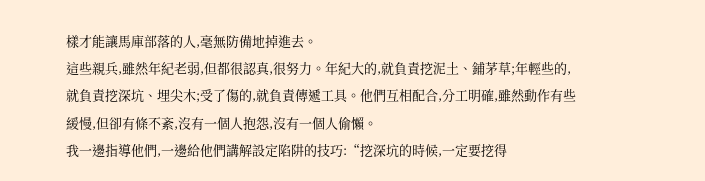樣才能讓馬庫部落的人,毫無防備地掉進去。
這些親兵,雖然年紀老弱,但都很認真,很努力。年紀大的,就負責挖泥土、鋪茅草;年輕些的,就負責挖深坑、埋尖木;受了傷的,就負責傳遞工具。他們互相配合,分工明確,雖然動作有些緩慢,但卻有條不紊,沒有一個人抱怨,沒有一個人偷懶。
我一邊指導他們,一邊給他們講解設定陷阱的技巧:“挖深坑的時候,一定要挖得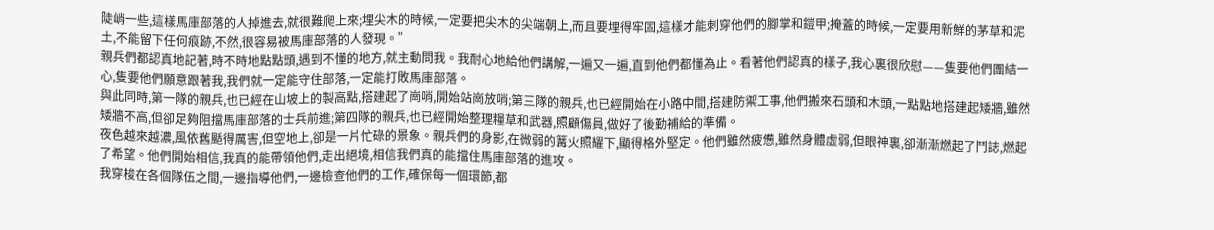陡峭一些,這樣馬庫部落的人掉進去,就很難爬上來;埋尖木的時候,一定要把尖木的尖端朝上,而且要埋得牢固,這樣才能刺穿他們的腳掌和鎧甲;掩蓋的時候,一定要用新鮮的茅草和泥土,不能留下任何痕跡,不然,很容易被馬庫部落的人發現。”
親兵們都認真地記著,時不時地點點頭,遇到不懂的地方,就主動問我。我耐心地給他們講解,一遍又一遍,直到他們都懂為止。看著他們認真的樣子,我心裏很欣慰——隻要他們團結一心,隻要他們願意跟著我,我們就一定能守住部落,一定能打敗馬庫部落。
與此同時,第一隊的親兵,也已經在山坡上的製高點,搭建起了崗哨,開始站崗放哨;第三隊的親兵,也已經開始在小路中間,搭建防禦工事,他們搬來石頭和木頭,一點點地搭建起矮牆,雖然矮牆不高,但卻足夠阻擋馬庫部落的士兵前進;第四隊的親兵,也已經開始整理糧草和武器,照顧傷員,做好了後勤補給的準備。
夜色越來越濃,風依舊颳得厲害,但空地上,卻是一片忙碌的景象。親兵們的身影,在微弱的篝火照耀下,顯得格外堅定。他們雖然疲憊,雖然身體虛弱,但眼神裏,卻漸漸燃起了鬥誌,燃起了希望。他們開始相信,我真的能帶領他們,走出絕境,相信我們真的能擋住馬庫部落的進攻。
我穿梭在各個隊伍之間,一邊指導他們,一邊檢查他們的工作,確保每一個環節,都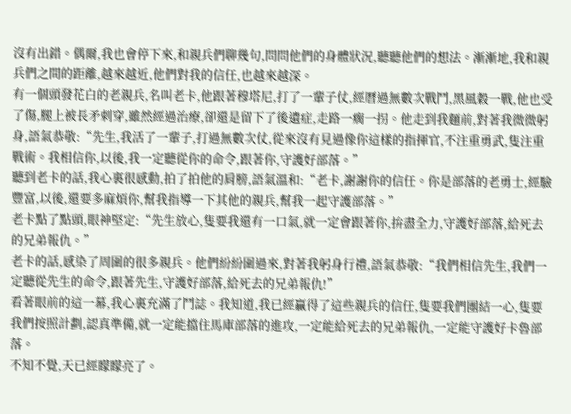沒有出錯。偶爾,我也會停下來,和親兵們聊幾句,問問他們的身體狀況,聽聽他們的想法。漸漸地,我和親兵們之間的距離,越來越近,他們對我的信任,也越來越深。
有一個頭發花白的老親兵,名叫老卡,他跟著穆塔尼,打了一輩子仗,經曆過無數次戰鬥,黑風穀一戰,他也受了傷,腿上被長矛刺穿,雖然經過治療,卻還是留下了後遺症,走路一瘸一拐。他走到我麵前,對著我微微躬身,語氣恭敬:“先生,我活了一輩子,打過無數次仗,從來沒有見過像你這樣的指揮官,不注重勇武,隻注重戰術。我相信你,以後,我一定聽從你的命令,跟著你,守護好部落。”
聽到老卡的話,我心裏很感動,拍了拍他的肩膀,語氣溫和:“老卡,謝謝你的信任。你是部落的老勇士,經驗豐富,以後,還要多麻煩你,幫我指導一下其他的親兵,幫我一起守護部落。”
老卡點了點頭,眼神堅定:“先生放心,隻要我還有一口氣,就一定會跟著你,拚盡全力,守護好部落,給死去的兄弟報仇。”
老卡的話,感染了周圍的很多親兵。他們紛紛圍過來,對著我躬身行禮,語氣恭敬:“我們相信先生,我們一定聽從先生的命令,跟著先生,守護好部落,給死去的兄弟報仇!”
看著眼前的這一幕,我心裏充滿了鬥誌。我知道,我已經贏得了這些親兵的信任,隻要我們團結一心,隻要我們按照計劃,認真準備,就一定能擋住馬庫部落的進攻,一定能給死去的兄弟報仇,一定能守護好卡魯部落。
不知不覺,天已經矇矇亮了。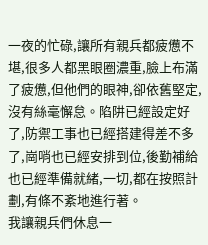一夜的忙碌,讓所有親兵都疲憊不堪,很多人都黑眼圈濃重,臉上布滿了疲憊,但他們的眼神,卻依舊堅定,沒有絲毫懈怠。陷阱已經設定好了,防禦工事也已經搭建得差不多了,崗哨也已經安排到位,後勤補給也已經準備就緒,一切,都在按照計劃,有條不紊地進行著。
我讓親兵們休息一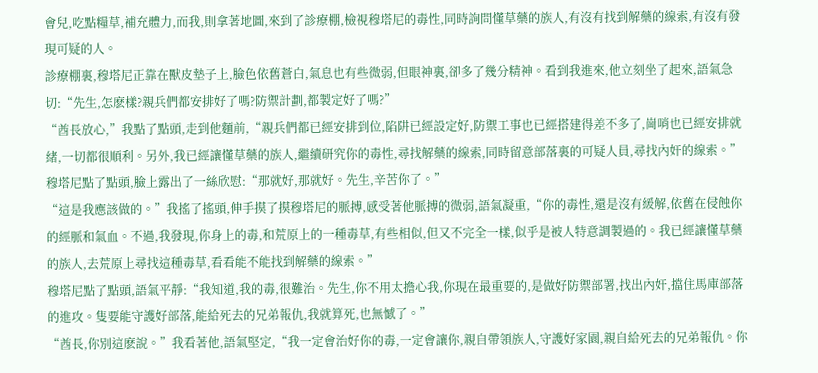會兒,吃點糧草,補充體力,而我,則拿著地圖,來到了診療棚,檢視穆塔尼的毒性,同時詢問懂草藥的族人,有沒有找到解藥的線索,有沒有發現可疑的人。
診療棚裏,穆塔尼正靠在獸皮墊子上,臉色依舊蒼白,氣息也有些微弱,但眼神裏,卻多了幾分精神。看到我進來,他立刻坐了起來,語氣急切:“先生,怎麽樣?親兵們都安排好了嗎?防禦計劃,都製定好了嗎?”
“酋長放心,”我點了點頭,走到他麵前,“親兵們都已經安排到位,陷阱已經設定好,防禦工事也已經搭建得差不多了,崗哨也已經安排就緒,一切都很順利。另外,我已經讓懂草藥的族人,繼續研究你的毒性,尋找解藥的線索,同時留意部落裏的可疑人員,尋找內奸的線索。”
穆塔尼點了點頭,臉上露出了一絲欣慰:“那就好,那就好。先生,辛苦你了。”
“這是我應該做的。”我搖了搖頭,伸手摸了摸穆塔尼的脈搏,感受著他脈搏的微弱,語氣凝重,“你的毒性,還是沒有緩解,依舊在侵蝕你的經脈和氣血。不過,我發現,你身上的毒,和荒原上的一種毒草,有些相似,但又不完全一樣,似乎是被人特意調製過的。我已經讓懂草藥的族人,去荒原上尋找這種毒草,看看能不能找到解藥的線索。”
穆塔尼點了點頭,語氣平靜:“我知道,我的毒,很難治。先生,你不用太擔心我,你現在最重要的,是做好防禦部署,找出內奸,擋住馬庫部落的進攻。隻要能守護好部落,能給死去的兄弟報仇,我就算死,也無憾了。”
“酋長,你別這麽說。”我看著他,語氣堅定,“我一定會治好你的毒,一定會讓你,親自帶領族人,守護好家園,親自給死去的兄弟報仇。你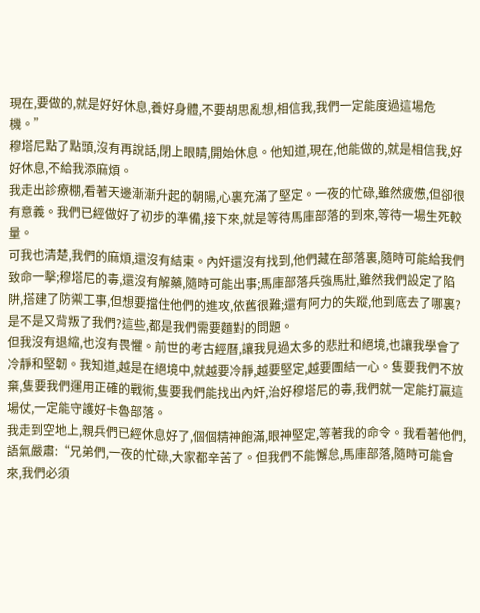現在,要做的,就是好好休息,養好身體,不要胡思亂想,相信我,我們一定能度過這場危機。”
穆塔尼點了點頭,沒有再說話,閉上眼睛,開始休息。他知道,現在,他能做的,就是相信我,好好休息,不給我添麻煩。
我走出診療棚,看著天邊漸漸升起的朝陽,心裏充滿了堅定。一夜的忙碌,雖然疲憊,但卻很有意義。我們已經做好了初步的準備,接下來,就是等待馬庫部落的到來,等待一場生死較量。
可我也清楚,我們的麻煩,還沒有結束。內奸還沒有找到,他們藏在部落裏,隨時可能給我們致命一擊;穆塔尼的毒,還沒有解藥,隨時可能出事;馬庫部落兵強馬壯,雖然我們設定了陷阱,搭建了防禦工事,但想要擋住他們的進攻,依舊很難;還有阿力的失蹤,他到底去了哪裏?是不是又背叛了我們?這些,都是我們需要麵對的問題。
但我沒有退縮,也沒有畏懼。前世的考古經曆,讓我見過太多的悲壯和絕境,也讓我學會了冷靜和堅韌。我知道,越是在絕境中,就越要冷靜,越要堅定,越要團結一心。隻要我們不放棄,隻要我們運用正確的戰術,隻要我們能找出內奸,治好穆塔尼的毒,我們就一定能打贏這場仗,一定能守護好卡魯部落。
我走到空地上,親兵們已經休息好了,個個精神飽滿,眼神堅定,等著我的命令。我看著他們,語氣嚴肅:“兄弟們,一夜的忙碌,大家都辛苦了。但我們不能懈怠,馬庫部落,隨時可能會來,我們必須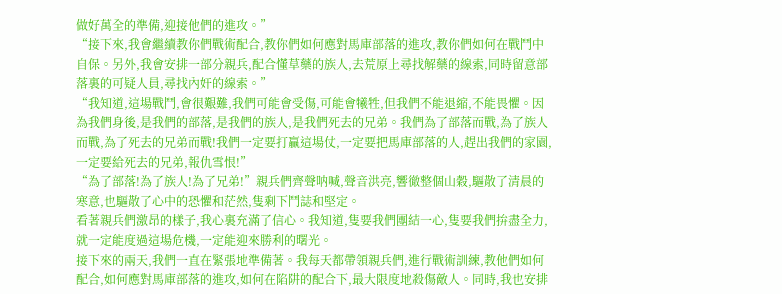做好萬全的準備,迎接他們的進攻。”
“接下來,我會繼續教你們戰術配合,教你們如何應對馬庫部落的進攻,教你們如何在戰鬥中自保。另外,我會安排一部分親兵,配合懂草藥的族人,去荒原上尋找解藥的線索,同時留意部落裏的可疑人員,尋找內奸的線索。”
“我知道,這場戰鬥,會很艱難,我們可能會受傷,可能會犧牲,但我們不能退縮,不能畏懼。因為我們身後,是我們的部落,是我們的族人,是我們死去的兄弟。我們為了部落而戰,為了族人而戰,為了死去的兄弟而戰!我們一定要打贏這場仗,一定要把馬庫部落的人,趕出我們的家園,一定要給死去的兄弟,報仇雪恨!”
“為了部落!為了族人!為了兄弟!”親兵們齊聲呐喊,聲音洪亮,響徹整個山穀,驅散了清晨的寒意,也驅散了心中的恐懼和茫然,隻剩下鬥誌和堅定。
看著親兵們激昂的樣子,我心裏充滿了信心。我知道,隻要我們團結一心,隻要我們拚盡全力,就一定能度過這場危機,一定能迎來勝利的曙光。
接下來的兩天,我們一直在緊張地準備著。我每天都帶領親兵們,進行戰術訓練,教他們如何配合,如何應對馬庫部落的進攻,如何在陷阱的配合下,最大限度地殺傷敵人。同時,我也安排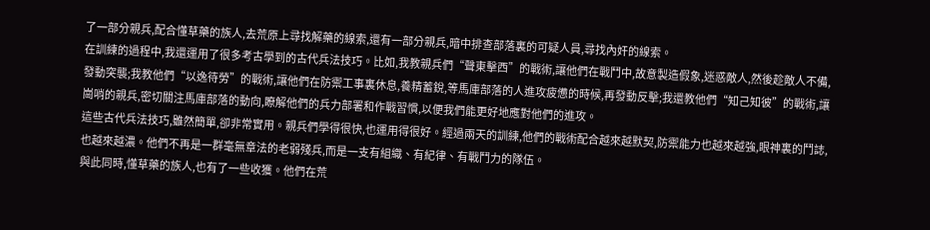了一部分親兵,配合懂草藥的族人,去荒原上尋找解藥的線索,還有一部分親兵,暗中排查部落裏的可疑人員,尋找內奸的線索。
在訓練的過程中,我還運用了很多考古學到的古代兵法技巧。比如,我教親兵們“聲東擊西”的戰術,讓他們在戰鬥中,故意製造假象,迷惑敵人,然後趁敵人不備,發動突襲;我教他們“以逸待勞”的戰術,讓他們在防禦工事裏休息,養精蓄銳,等馬庫部落的人進攻疲憊的時候,再發動反擊;我還教他們“知己知彼”的戰術,讓崗哨的親兵,密切關注馬庫部落的動向,瞭解他們的兵力部署和作戰習慣,以便我們能更好地應對他們的進攻。
這些古代兵法技巧,雖然簡單,卻非常實用。親兵們學得很快,也運用得很好。經過兩天的訓練,他們的戰術配合越來越默契,防禦能力也越來越強,眼神裏的鬥誌,也越來越濃。他們不再是一群毫無章法的老弱殘兵,而是一支有組織、有紀律、有戰鬥力的隊伍。
與此同時,懂草藥的族人,也有了一些收獲。他們在荒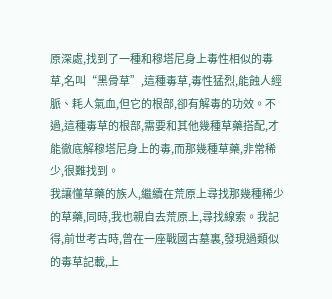原深處,找到了一種和穆塔尼身上毒性相似的毒草,名叫“黑骨草”,這種毒草,毒性猛烈,能蝕人經脈、耗人氣血,但它的根部,卻有解毒的功效。不過,這種毒草的根部,需要和其他幾種草藥搭配,才能徹底解穆塔尼身上的毒,而那幾種草藥,非常稀少,很難找到。
我讓懂草藥的族人,繼續在荒原上尋找那幾種稀少的草藥,同時,我也親自去荒原上,尋找線索。我記得,前世考古時,曾在一座戰國古墓裏,發現過類似的毒草記載,上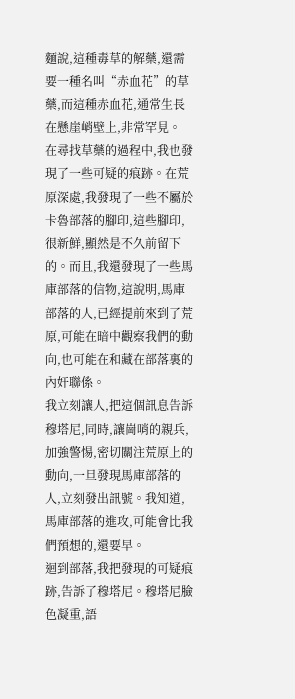麵說,這種毒草的解藥,還需要一種名叫“赤血花”的草藥,而這種赤血花,通常生長在懸崖峭壁上,非常罕見。
在尋找草藥的過程中,我也發現了一些可疑的痕跡。在荒原深處,我發現了一些不屬於卡魯部落的腳印,這些腳印,很新鮮,顯然是不久前留下的。而且,我還發現了一些馬庫部落的信物,這說明,馬庫部落的人,已經提前來到了荒原,可能在暗中觀察我們的動向,也可能在和藏在部落裏的內奸聯係。
我立刻讓人,把這個訊息告訴穆塔尼,同時,讓崗哨的親兵,加強警惕,密切關注荒原上的動向,一旦發現馬庫部落的人,立刻發出訊號。我知道,馬庫部落的進攻,可能會比我們預想的,還要早。
迴到部落,我把發現的可疑痕跡,告訴了穆塔尼。穆塔尼臉色凝重,語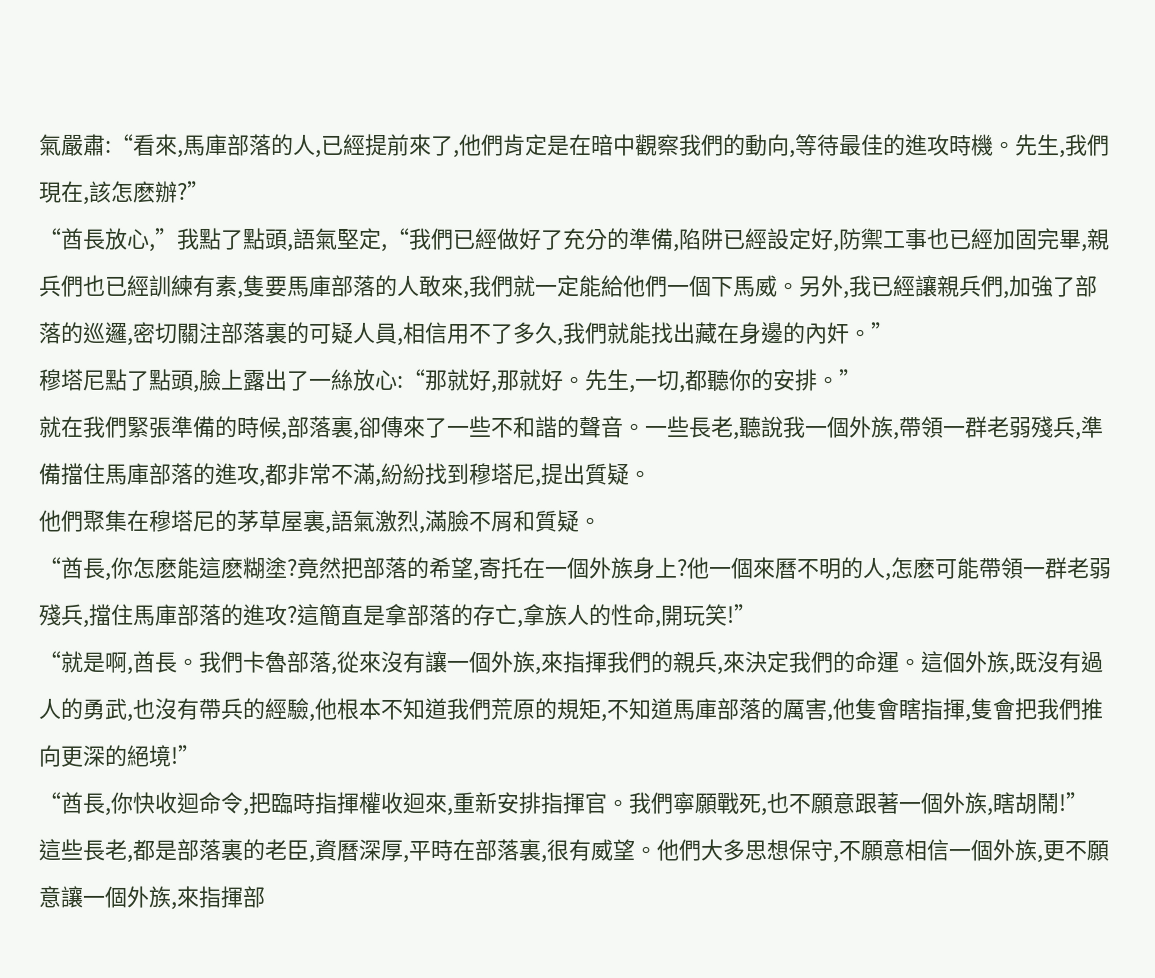氣嚴肅:“看來,馬庫部落的人,已經提前來了,他們肯定是在暗中觀察我們的動向,等待最佳的進攻時機。先生,我們現在,該怎麽辦?”
“酋長放心,”我點了點頭,語氣堅定,“我們已經做好了充分的準備,陷阱已經設定好,防禦工事也已經加固完畢,親兵們也已經訓練有素,隻要馬庫部落的人敢來,我們就一定能給他們一個下馬威。另外,我已經讓親兵們,加強了部落的巡邏,密切關注部落裏的可疑人員,相信用不了多久,我們就能找出藏在身邊的內奸。”
穆塔尼點了點頭,臉上露出了一絲放心:“那就好,那就好。先生,一切,都聽你的安排。”
就在我們緊張準備的時候,部落裏,卻傳來了一些不和諧的聲音。一些長老,聽說我一個外族,帶領一群老弱殘兵,準備擋住馬庫部落的進攻,都非常不滿,紛紛找到穆塔尼,提出質疑。
他們聚集在穆塔尼的茅草屋裏,語氣激烈,滿臉不屑和質疑。
“酋長,你怎麽能這麽糊塗?竟然把部落的希望,寄托在一個外族身上?他一個來曆不明的人,怎麽可能帶領一群老弱殘兵,擋住馬庫部落的進攻?這簡直是拿部落的存亡,拿族人的性命,開玩笑!”
“就是啊,酋長。我們卡魯部落,從來沒有讓一個外族,來指揮我們的親兵,來決定我們的命運。這個外族,既沒有過人的勇武,也沒有帶兵的經驗,他根本不知道我們荒原的規矩,不知道馬庫部落的厲害,他隻會瞎指揮,隻會把我們推向更深的絕境!”
“酋長,你快收迴命令,把臨時指揮權收迴來,重新安排指揮官。我們寧願戰死,也不願意跟著一個外族,瞎胡鬧!”
這些長老,都是部落裏的老臣,資曆深厚,平時在部落裏,很有威望。他們大多思想保守,不願意相信一個外族,更不願意讓一個外族,來指揮部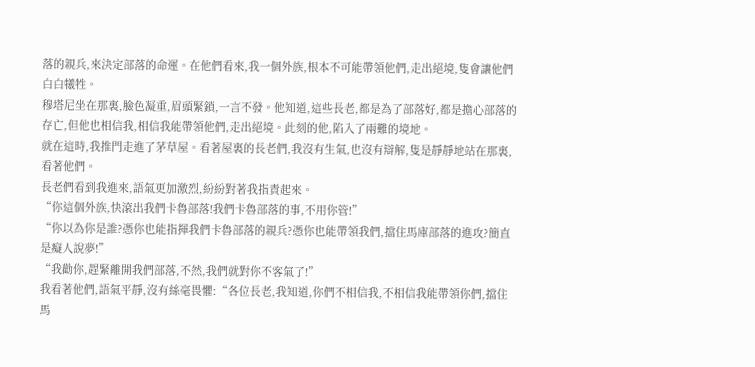落的親兵,來決定部落的命運。在他們看來,我一個外族,根本不可能帶領他們,走出絕境,隻會讓他們白白犧牲。
穆塔尼坐在那裏,臉色凝重,眉頭緊鎖,一言不發。他知道,這些長老,都是為了部落好,都是擔心部落的存亡,但他也相信我,相信我能帶領他們,走出絕境。此刻的他,陷入了兩難的境地。
就在這時,我推門走進了茅草屋。看著屋裏的長老們,我沒有生氣,也沒有辯解,隻是靜靜地站在那裏,看著他們。
長老們看到我進來,語氣更加激烈,紛紛對著我指責起來。
“你這個外族,快滾出我們卡魯部落!我們卡魯部落的事,不用你管!”
“你以為你是誰?憑你也能指揮我們卡魯部落的親兵?憑你也能帶領我們,擋住馬庫部落的進攻?簡直是癡人說夢!”
“我勸你,趕緊離開我們部落,不然,我們就對你不客氣了!”
我看著他們,語氣平靜,沒有絲毫畏懼:“各位長老,我知道,你們不相信我,不相信我能帶領你們,擋住馬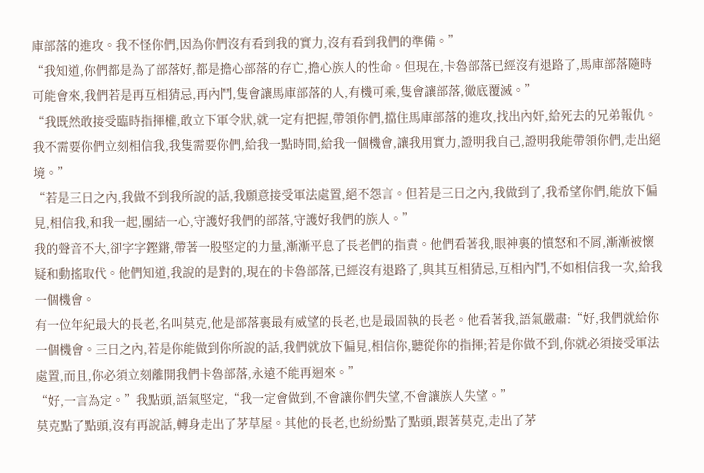庫部落的進攻。我不怪你們,因為你們沒有看到我的實力,沒有看到我們的準備。”
“我知道,你們都是為了部落好,都是擔心部落的存亡,擔心族人的性命。但現在,卡魯部落已經沒有退路了,馬庫部落隨時可能會來,我們若是再互相猜忌,再內鬥,隻會讓馬庫部落的人,有機可乘,隻會讓部落,徹底覆滅。”
“我既然敢接受臨時指揮權,敢立下軍令狀,就一定有把握,帶領你們,擋住馬庫部落的進攻,找出內奸,給死去的兄弟報仇。我不需要你們立刻相信我,我隻需要你們,給我一點時間,給我一個機會,讓我用實力,證明我自己,證明我能帶領你們,走出絕境。”
“若是三日之內,我做不到我所說的話,我願意接受軍法處置,絕不怨言。但若是三日之內,我做到了,我希望你們,能放下偏見,相信我,和我一起,團結一心,守護好我們的部落,守護好我們的族人。”
我的聲音不大,卻字字鏗鏘,帶著一股堅定的力量,漸漸平息了長老們的指責。他們看著我,眼神裏的憤怒和不屑,漸漸被懷疑和動搖取代。他們知道,我說的是對的,現在的卡魯部落,已經沒有退路了,與其互相猜忌,互相內鬥,不如相信我一次,給我一個機會。
有一位年紀最大的長老,名叫莫克,他是部落裏最有威望的長老,也是最固執的長老。他看著我,語氣嚴肅:“好,我們就給你一個機會。三日之內,若是你能做到你所說的話,我們就放下偏見,相信你,聽從你的指揮;若是你做不到,你就必須接受軍法處置,而且,你必須立刻離開我們卡魯部落,永遠不能再迴來。”
“好,一言為定。”我點頭,語氣堅定,“我一定會做到,不會讓你們失望,不會讓族人失望。”
莫克點了點頭,沒有再說話,轉身走出了茅草屋。其他的長老,也紛紛點了點頭,跟著莫克,走出了茅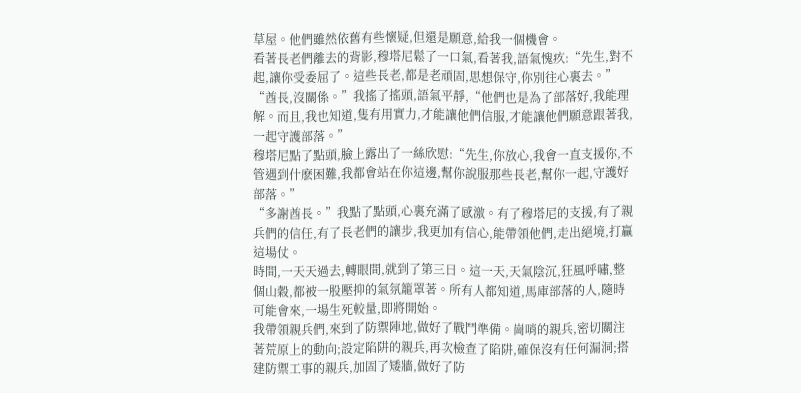草屋。他們雖然依舊有些懷疑,但還是願意,給我一個機會。
看著長老們離去的背影,穆塔尼鬆了一口氣,看著我,語氣愧疚:“先生,對不起,讓你受委屈了。這些長老,都是老頑固,思想保守,你別往心裏去。”
“酋長,沒關係。”我搖了搖頭,語氣平靜,“他們也是為了部落好,我能理解。而且,我也知道,隻有用實力,才能讓他們信服,才能讓他們願意跟著我,一起守護部落。”
穆塔尼點了點頭,臉上露出了一絲欣慰:“先生,你放心,我會一直支援你,不管遇到什麽困難,我都會站在你這邊,幫你說服那些長老,幫你一起,守護好部落。”
“多謝酋長。”我點了點頭,心裏充滿了感激。有了穆塔尼的支援,有了親兵們的信任,有了長老們的讓步,我更加有信心,能帶領他們,走出絕境,打贏這場仗。
時間,一天天過去,轉眼間,就到了第三日。這一天,天氣陰沉,狂風呼嘯,整個山穀,都被一股壓抑的氣氛籠罩著。所有人都知道,馬庫部落的人,隨時可能會來,一場生死較量,即將開始。
我帶領親兵們,來到了防禦陣地,做好了戰鬥準備。崗哨的親兵,密切關注著荒原上的動向;設定陷阱的親兵,再次檢查了陷阱,確保沒有任何漏洞;搭建防禦工事的親兵,加固了矮牆,做好了防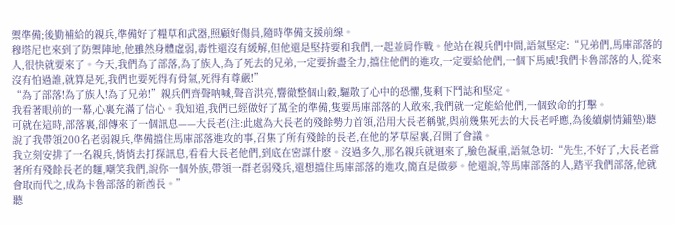禦準備;後勤補給的親兵,準備好了糧草和武器,照顧好傷員,隨時準備支援前線。
穆塔尼也來到了防禦陣地,他雖然身體虛弱,毒性還沒有緩解,但他還是堅持要和我們,一起並肩作戰。他站在親兵們中間,語氣堅定:“兄弟們,馬庫部落的人,很快就要來了。今天,我們為了部落,為了族人,為了死去的兄弟,一定要拚盡全力,擋住他們的進攻,一定要給他們,一個下馬威!我們卡魯部落的人,從來沒有怕過誰,就算是死,我們也要死得有骨氣,死得有尊嚴!”
“為了部落!為了族人!為了兄弟!”親兵們齊聲呐喊,聲音洪亮,響徹整個山穀,驅散了心中的恐懼,隻剩下鬥誌和堅定。
我看著眼前的一幕,心裏充滿了信心。我知道,我們已經做好了萬全的準備,隻要馬庫部落的人敢來,我們就一定能給他們,一個致命的打擊。
可就在這時,部落裏,卻傳來了一個訊息——大長老(注:此處為大長老的殘餘勢力首領,沿用大長老稱號,與前幾集死去的大長老呼應,為後續劇情鋪墊)聽說了我帶領200名老弱親兵,準備擋住馬庫部落進攻的事,召集了所有殘餘的長老,在他的茅草屋裏,召開了會議。
我立刻安排了一名親兵,悄悄去打探訊息,看看大長老他們,到底在密謀什麽。沒過多久,那名親兵就迴來了,臉色凝重,語氣急切:“先生,不好了,大長老當著所有殘餘長老的麵,嘲笑我們,說你一個外族,帶領一群老弱殘兵,還想擋住馬庫部落的進攻,簡直是做夢。他還說,等馬庫部落的人,踏平我們部落,他就會取而代之,成為卡魯部落的新酋長。”
聽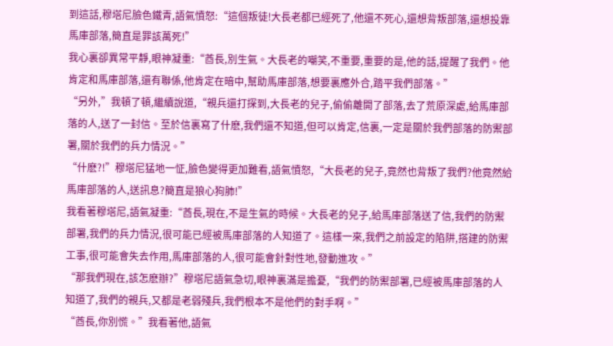到這話,穆塔尼臉色鐵青,語氣憤怒:“這個叛徒!大長老都已經死了,他還不死心,還想背叛部落,還想投靠馬庫部落,簡直是罪該萬死!”
我心裏卻異常平靜,眼神凝重:“酋長,別生氣。大長老的嘲笑,不重要,重要的是,他的話,提醒了我們。他肯定和馬庫部落,還有聯係,他肯定在暗中,幫助馬庫部落,想要裏應外合,踏平我們部落。”
“另外,”我頓了頓,繼續說道,“親兵還打探到,大長老的兒子,偷偷離開了部落,去了荒原深處,給馬庫部落的人,送了一封信。至於信裏寫了什麽,我們還不知道,但可以肯定,信裏,一定是關於我們部落的防禦部署,關於我們的兵力情況。”
“什麽?!”穆塔尼猛地一怔,臉色變得更加難看,語氣憤怒,“大長老的兒子,竟然也背叛了我們?他竟然給馬庫部落的人,送訊息?簡直是狼心狗肺!”
我看著穆塔尼,語氣凝重:“酋長,現在,不是生氣的時候。大長老的兒子,給馬庫部落送了信,我們的防禦部署,我們的兵力情況,很可能已經被馬庫部落的人知道了。這樣一來,我們之前設定的陷阱,搭建的防禦工事,很可能會失去作用,馬庫部落的人,很可能會針對性地,發動進攻。”
“那我們現在,該怎麽辦?”穆塔尼語氣急切,眼神裏滿是擔憂,“我們的防禦部署,已經被馬庫部落的人知道了,我們的親兵,又都是老弱殘兵,我們根本不是他們的對手啊。”
“酋長,你別慌。”我看著他,語氣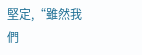堅定,“雖然我們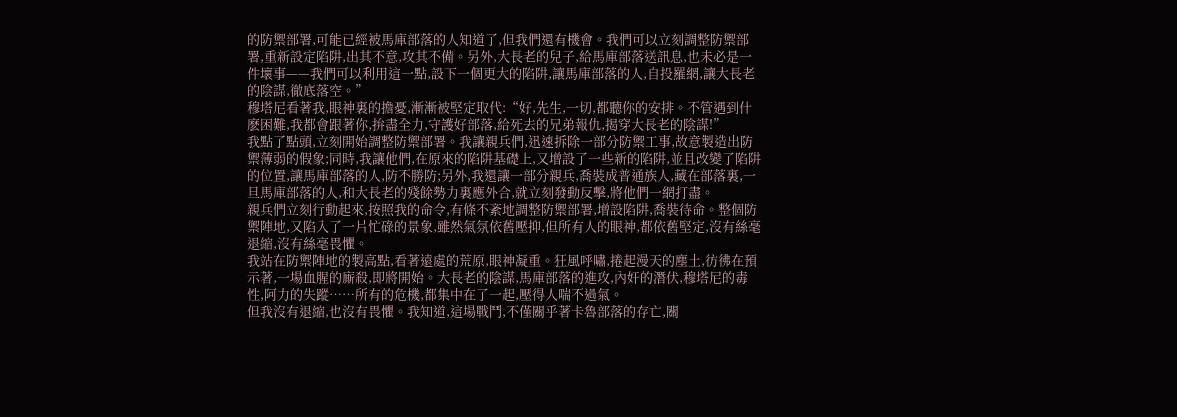的防禦部署,可能已經被馬庫部落的人知道了,但我們還有機會。我們可以立刻調整防禦部署,重新設定陷阱,出其不意,攻其不備。另外,大長老的兒子,給馬庫部落送訊息,也未必是一件壞事——我們可以利用這一點,設下一個更大的陷阱,讓馬庫部落的人,自投羅網,讓大長老的陰謀,徹底落空。”
穆塔尼看著我,眼神裏的擔憂,漸漸被堅定取代:“好,先生,一切,都聽你的安排。不管遇到什麽困難,我都會跟著你,拚盡全力,守護好部落,給死去的兄弟報仇,揭穿大長老的陰謀!”
我點了點頭,立刻開始調整防禦部署。我讓親兵們,迅速拆除一部分防禦工事,故意製造出防禦薄弱的假象;同時,我讓他們,在原來的陷阱基礎上,又增設了一些新的陷阱,並且改變了陷阱的位置,讓馬庫部落的人,防不勝防;另外,我還讓一部分親兵,喬裝成普通族人,藏在部落裏,一旦馬庫部落的人,和大長老的殘餘勢力裏應外合,就立刻發動反擊,將他們一網打盡。
親兵們立刻行動起來,按照我的命令,有條不紊地調整防禦部署,增設陷阱,喬裝待命。整個防禦陣地,又陷入了一片忙碌的景象,雖然氣氛依舊壓抑,但所有人的眼神,都依舊堅定,沒有絲毫退縮,沒有絲毫畏懼。
我站在防禦陣地的製高點,看著遠處的荒原,眼神凝重。狂風呼嘯,捲起漫天的塵土,彷彿在預示著,一場血腥的廝殺,即將開始。大長老的陰謀,馬庫部落的進攻,內奸的潛伏,穆塔尼的毒性,阿力的失蹤……所有的危機,都集中在了一起,壓得人喘不過氣。
但我沒有退縮,也沒有畏懼。我知道,這場戰鬥,不僅關乎著卡魯部落的存亡,關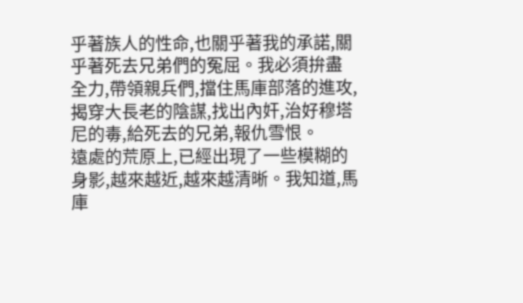乎著族人的性命,也關乎著我的承諾,關乎著死去兄弟們的冤屈。我必須拚盡全力,帶領親兵們,擋住馬庫部落的進攻,揭穿大長老的陰謀,找出內奸,治好穆塔尼的毒,給死去的兄弟,報仇雪恨。
遠處的荒原上,已經出現了一些模糊的身影,越來越近,越來越清晰。我知道,馬庫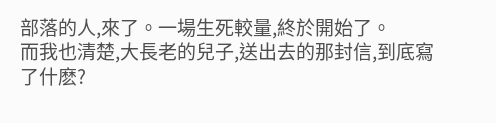部落的人,來了。一場生死較量,終於開始了。
而我也清楚,大長老的兒子,送出去的那封信,到底寫了什麽?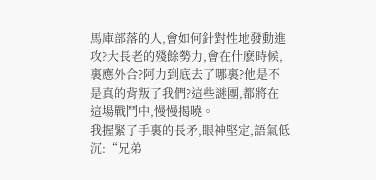馬庫部落的人,會如何針對性地發動進攻?大長老的殘餘勢力,會在什麽時候,裏應外合?阿力到底去了哪裏?他是不是真的背叛了我們?這些謎團,都將在這場戰鬥中,慢慢揭曉。
我握緊了手裏的長矛,眼神堅定,語氣低沉:“兄弟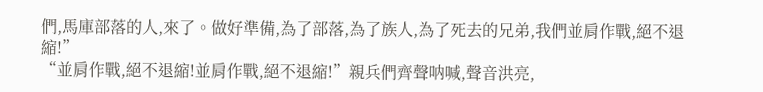們,馬庫部落的人,來了。做好準備,為了部落,為了族人,為了死去的兄弟,我們並肩作戰,絕不退縮!”
“並肩作戰,絕不退縮!並肩作戰,絕不退縮!”親兵們齊聲呐喊,聲音洪亮,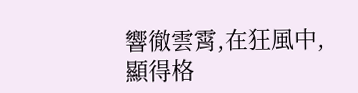響徹雲霄,在狂風中,顯得格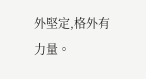外堅定,格外有力量。